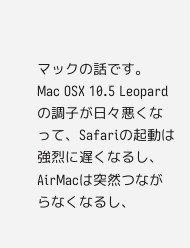マックの話です。
Mac OSX 10.5 Leopardの調子が日々悪くなって、Safariの起動は強烈に遅くなるし、AirMacは突然つながらなくなるし、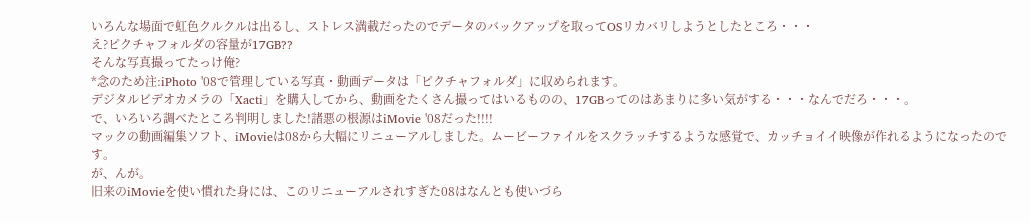いろんな場面で虹色クルクルは出るし、ストレス満載だったのでデータのバックアップを取ってOSリカバリしようとしたところ・・・
え?ピクチャフォルダの容量が17GB??
そんな写真撮ってたっけ俺?
*念のため注:iPhoto '08で管理している写真・動画データは「ピクチャフォルダ」に収められます。
デジタルビデオカメラの「Xacti」を購入してから、動画をたくさん撮ってはいるものの、17GBってのはあまりに多い気がする・・・なんでだろ・・・。
で、いろいろ調べたところ判明しました!諸悪の根源はiMovie '08だった!!!!
マックの動画編集ソフト、iMovieは08から大幅にリニューアルしました。ムービーファイルをスクラッチするような感覚で、カッチョイイ映像が作れるようになったのです。
が、んが。
旧来のiMovieを使い慣れた身には、このリニューアルされすぎた08はなんとも使いづら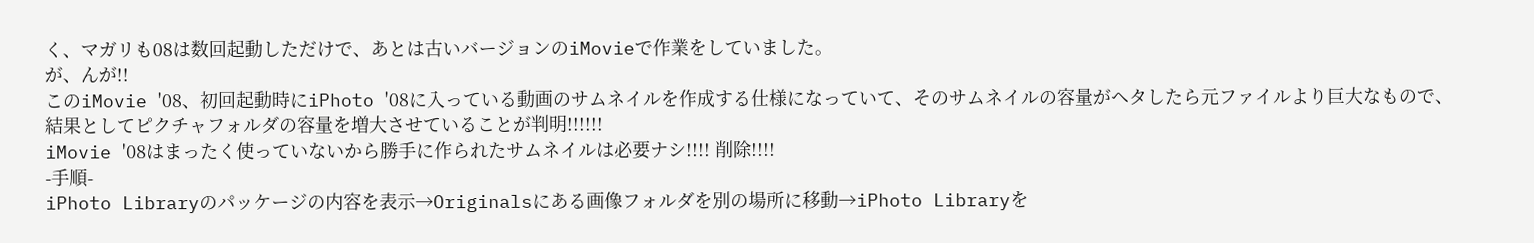く、マガリも08は数回起動しただけで、あとは古いバージョンのiMovieで作業をしていました。
が、んが!!
このiMovie '08、初回起動時にiPhoto '08に入っている動画のサムネイルを作成する仕様になっていて、そのサムネイルの容量がヘタしたら元ファイルより巨大なもので、結果としてピクチャフォルダの容量を増大させていることが判明!!!!!!
iMovie '08はまったく使っていないから勝手に作られたサムネイルは必要ナシ!!!! 削除!!!!
-手順-
iPhoto Libraryのパッケージの内容を表示→Originalsにある画像フォルダを別の場所に移動→iPhoto Libraryを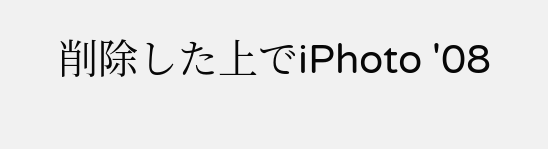削除した上でiPhoto '08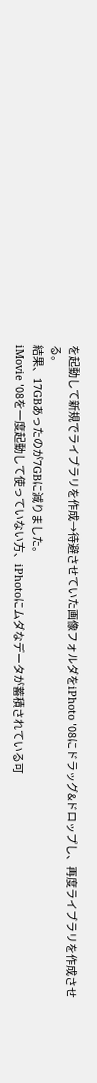を起動して新規でライブラリを作成→待避させていた画像フォルダをiPhoto '08にドラッグ&ドロップし、再度ライブラリを作成させる。
結果、17GBあったのが7GBに減りました。
iMovie '08を一度起動して使っていない方、iPhotoにムダなデータが蓄積されている可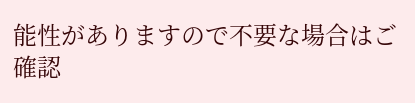能性がありますので不要な場合はご確認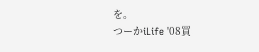を。
つーかiLife '08買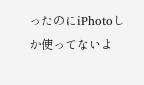ったのにiPhotoしか使ってないよ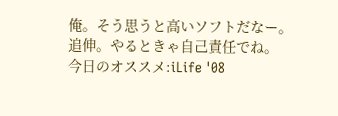俺。そう思うと高いソフトだなー。
追伸。やるときゃ自己責任でね。
今日のオススメ:iLife '08